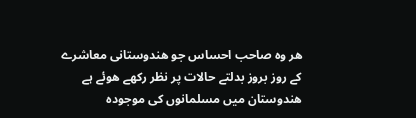ھر وہ صاحب احساس جو ھندوستانی معاشرے کے روز بروز بدلتے حالات پر نظر رکھے ھوئے ہے ھندوستان میں مسلمانوں کی موجودہ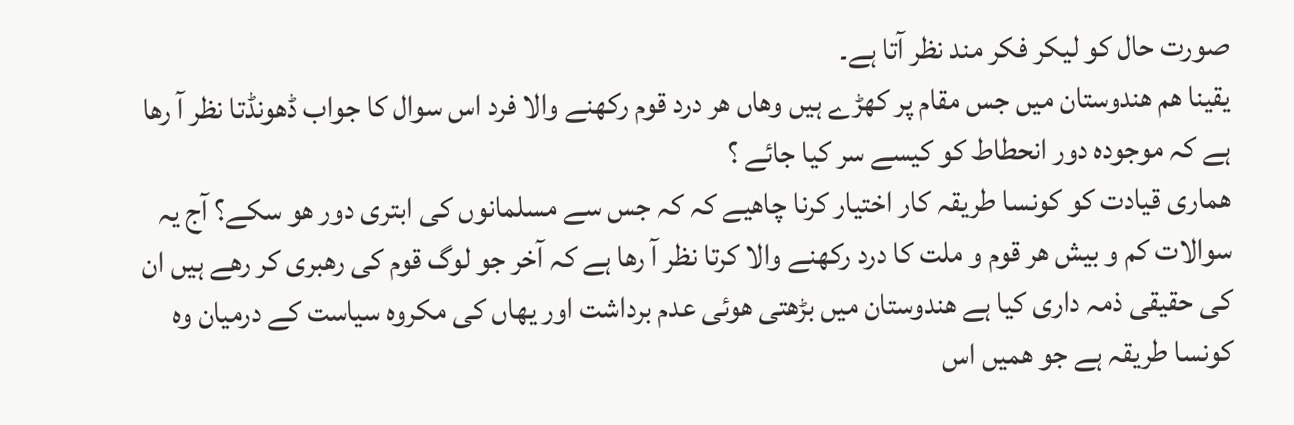صورت حال کو لیکر فکر مند نظر آتا ہے۔
یقینا ھم ھندوستان میں جس مقام پر کھڑے ہیں وھاں ھر درد قوم رکھنے والا فرد اس سوال کا جواب ڈھونڈتا نظر آ رھا ہے کہ موجودہ دور انحطاط کو کیسے سر کیا جائے ؟
ھماری قیادت کو کونسا طریقہ کار اختیار کرنا چاھیے کہ کہ جس سے مسلمانوں کی ابتری دور ھو سکے؟ آج یہ سوالات کم و بیش ھر قوم و ملت کا درد رکھنے والا کرتا نظر آ رھا ہے کہ آخر جو لوگ قوم کی رھبری کر رھے ہیں ان کی حقیقی ذمہ داری کیا ہے ھندوستان میں بڑھتی ھوئی عدم برداشت اور یھاں کی مکروہ سیاست کے درمیان وہ کونسا طریقہ ہے جو ھمیں اس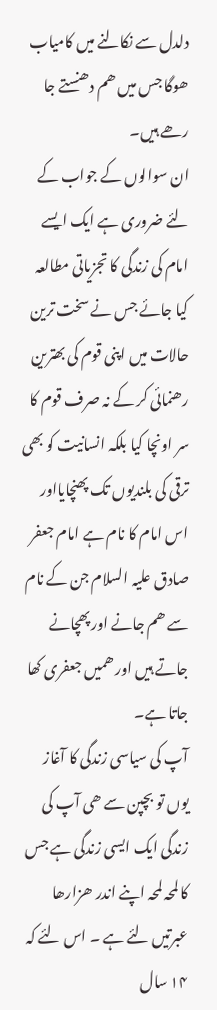دلدل سے نکالنے میں کامیاب ھوگا جس میں ھم دھنستے جا رھے ہیں۔
ان سوالوں کے جواب کے لئے ضروری ہے ایک ایسے امام کی زندگی کا تجزیاتی مطالعہ کیا جائے جس نے سخت ترین حالات میں اپنی قوم کی بھترین رھنمائی کر کے نہ صرف قوم کا سر اونچا کیا بلکہ انسانیت کو بھی ترقی کی بلندیوں تک پھنچایااور اس امام کا نام ہے امام جعفر صادق علیہ السلام جن کے نام سے ھم جانے اور پھچانے جاتے ہیں اور ھمیں جعفری کھا جاتا ہے۔
آپ کی سیاسی زندگی کا آغاز
یوں تو بچپن سے ھی آپ کی زندگی ایک ایسی زندگی ہے جس کا لمحہ لمحہ اپنے اندر ھزارھا عبرتیں لئے ہے ۔ اس لئے کہ ۱۴ سال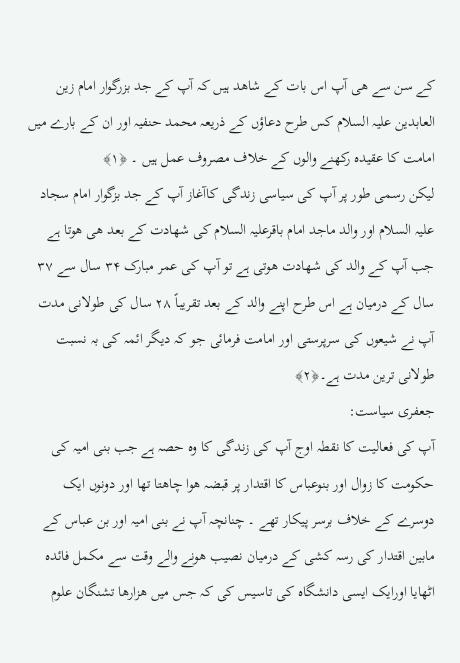کے سن سے ھی آپ اس بات کے شاھد ہیں کہ آپ کے جد بزرگوار امام زین العابدین علیہ السلام کس طرح دعاؤں کے ذریعہ محمد حنفیہ اور ان کے بارے میں امامت کا عقیدہ رکھنے والوں کے خلاف مصروف عمل ہیں ۔ ﴿١﴾
لیکن رسمی طور پر آپ کی سیاسی زندگی کاآغاز آپ کے جد بزگوار امام سجاد علیہ السلام اور والد ماجد امام باقرعلیہ السلام کی شھادت کے بعد ھی ھوتا ہے جب آپ کے والد کی شھادت ھوتی ہے تو آپ کی عمر مبارک ۳۴ سال سے ۳۷ سال کے درمیان ہے اس طرح اپنے والد کے بعد تقریباً ۲۸ سال کی طولانی مدت آپ نے شیعوں کی سرپرستی اور امامت فرمائی جو کہ دیگر ائمہ کی بہ نسبت طولانی ترین مدت ہے۔﴿۲﴾
جعفری سیاست:
آپ کی فعالیت کا نقطہ اوج آپ کی زندگی کا وہ حصہ ہے جب بنی امیہ کی حکومت کا زوال اور بنوعباس کا اقتدار پر قبضہ ھوا چاھتا تھا اور دونوں ایک دوسرے کے خلاف برسر پیکار تھے ۔ چنانچہ آپ نے بنی امیہ اور بن عباس کے مابین اقتدار کی رسہ کشی کے درمیان نصیب ھونے والے وقت سے مکمل فائدہ اٹھایا اورایک ایسی دانشگاہ کی تاسیس کی کہ جس میں ھزارھا تشنگان علوم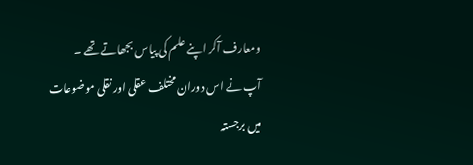ومعارف آکر اپنے علم کی پیاس بجھاتے تھے ۔
آپ نے اس دوران مختلف عقلی اور نقلی موضوعات میں برجستہ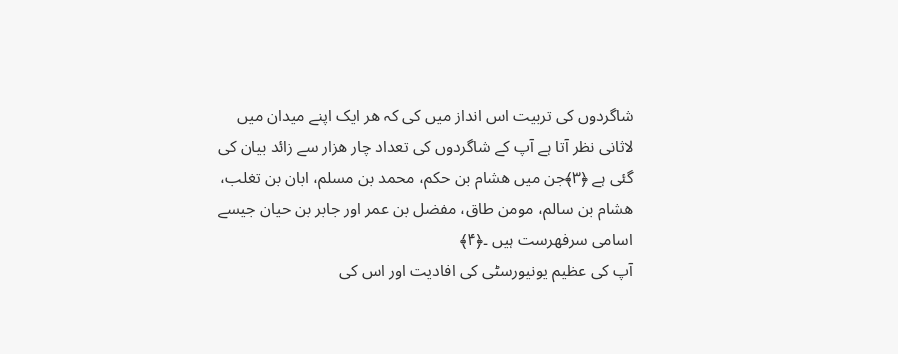شاگردوں کی تربیت اس انداز میں کی کہ ھر ایک اپنے میدان میں لاثانی نظر آتا ہے آپ کے شاگردوں کی تعداد چار ھزار سے زائد بیان کی گئی ہے ﴿۳﴾جن میں ھشام بن حکم، محمد بن مسلم، ابان بن تغلب، ھشام بن سالم، مومن طاق، مفضل بن عمر اور جابر بن حیان جیسے اسامی سرفھرست ہیں ۔﴿۴﴾
آپ کی عظیم یونیورسٹی کی افادیت اور اس کی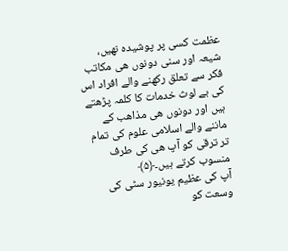عظمت کسی پر پوشیدہ نھیں، شیعہ اور سنی دونوں ھی مکاتب فکر سے تعلق رکھنے والے افراد اس کی بے لوث خدمات کا کلمہ پڑھتے ہیں اور دونوں ھی مذاھب کے ماننے والے اسلامی علوم کی تمام تر ترقی کو آپ ھی کی طرف منسوب کرتے ہیں۔﴿۵﴾
آپ کی عظیم یونیور سٹی کی وسعت کو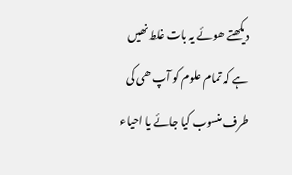دیکھتے ھوئے یہ بات غلط نھیں ہے کہ تمام علوم کو آپ ھی کی طرف منسوب کیا جائے یا احیاء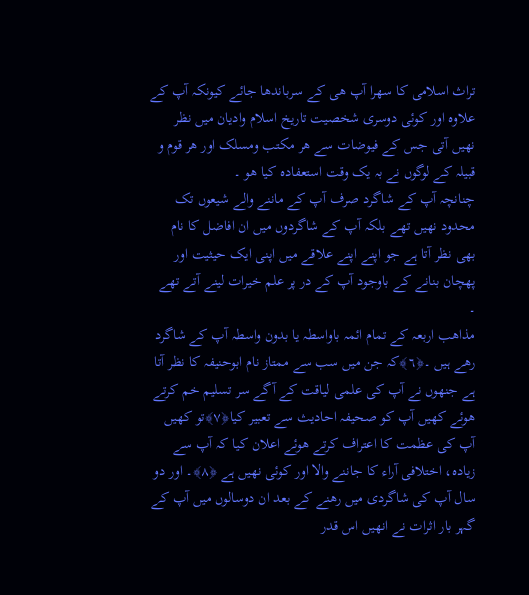تراث اسلامی کا سھرا آپ ھی کے سرباندھا جائے کیونکہ آپ کے علاوہ اور کوئی دوسری شخصیت تاریخ اسلام وادیان میں نظر نھیں آتی جس کے فیوضات سے ھر مکتب ومسلک اور ھر قوم و قبیلہ کے لوگوں نے بہ یک وقت استعفادہ کیا ھو ۔
چنانچہ آپ کے شاگرد صرف آپ کے ماننے والے شیعوں تک محدود نھیں تھے بلکہ آپ کے شاگردوں میں ان افاضل کا نام بھی نظر آتا ہے جو اپنے اپنے علاقے میں اپنی ایک حیثیت اور پھچان بنانے کے باوجود آپ کے در پر علم خیرات لینے آتے تھے ۔
مذاھب اربعہ کے تمام ائمہ باواسطہ یا بدون واسطہ آپ کے شاگرد رھے ہیں ۔﴿٦﴾کہ جن میں سب سے ممتاز نام ابوحنیفہ کا نظر آتا ہے جنھوں نے آپ کی علمی لیاقت کے آگے سر تسلیم خم کرتے ھوئے کھیں آپ کو صحیفہ احادیث سے تعبیر کیا﴿۷﴾تو کھیں آپ کی عظمت کا اعتراف کرتے ھوئے اعلان کیا کہ آپ سے زیادہ، اختلافی آراء کا جاننے والا اور کوئی نھیں ہے ﴿۸﴾۔ اور دو سال آپ کی شاگردی میں رھنے کے بعد ان دوسالوں میں آپ کے گہر بار اثرات نے انھیں اس قدر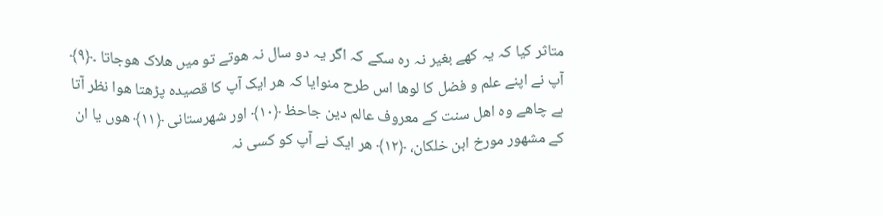متاثر کیا کہ یہ کھے بغیر نہ رہ سکے کہ اگر یہ دو سال نہ ھوتے تو میں ھلاک ھوجاتا ۔﴿۹﴾
آپ نے اپنے علم و فضل کا لوھا اس طرح منوایا کہ ھر ایک آپ کا قصیدہ پڑھتا ھوا نظر آتا ہے چاھے وہ اھل سنت کے معروف عالم دین جاحظ ﴿۱۰﴾ اور شھرستانی ﴿۱۱﴾ ھوں یا ان کے مشھور مورخ ابن خلکان، ﴿۱۲﴾ ھر ایک نے آپ کو کسی نہ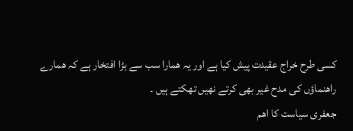کسی طرح خراج عقیدت پیش کیا ہے اور یہ ھمارا سب سے بڑا افتخار ہے کہ ھمارے راھنماؤں کی مدح غیر بھی کرتے نھیں تھکتے ہیں ۔
جعفری سیاست کا اھم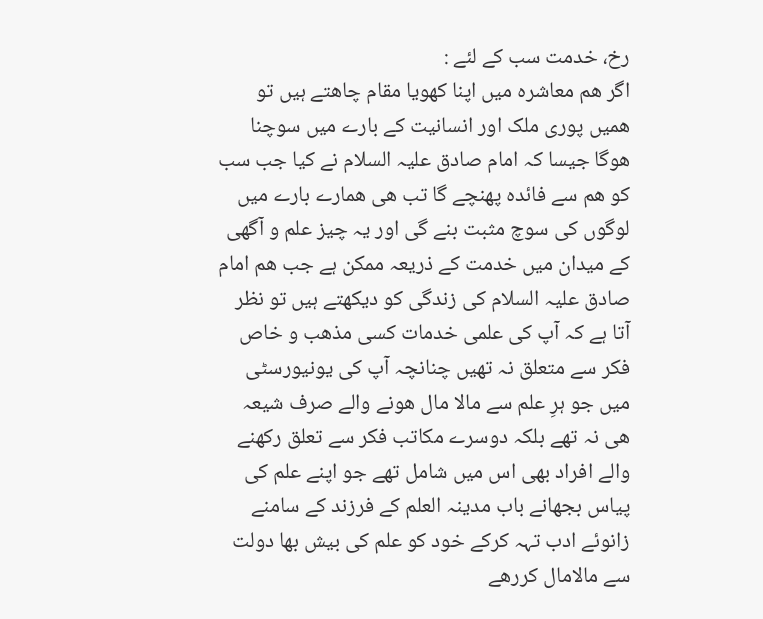رخ، خدمت سب کے لئے :
اگر ھم معاشرہ میں اپنا کھویا مقام چاھتے ہیں تو ھمیں پوری ملک اور انسانیت کے بارے میں سوچنا ھوگا جیسا کہ امام صادق علیہ السلام نے کیا جب سب کو ھم سے فائدہ پھنچے گا تب ھی ھمارے بارے میں لوگوں کی سوچ مثبت بنے گی اور یہ چیز علم و آگھی کے میدان میں خدمت کے ذریعہ ممکن ہے جب ھم امام صادق علیہ السلام کی زندگی کو دیکھتے ہیں تو نظر آتا ہے کہ آپ کی علمی خدمات کسی مذھب و خاص فکر سے متعلق نہ تھیں چنانچہ آپ کی یونیورسٹی میں جو ہرِ علم سے مالا مال ھونے والے صرف شیعہ ھی نہ تھے بلکہ دوسرے مکاتب فکر سے تعلق رکھنے والے افراد بھی اس میں شامل تھے جو اپنے علم کی پیاس بجھانے باب مدینہ العلم کے فرزند کے سامنے زانوئے ادب تہہ کرکے خود کو علم کی بیش بھا دولت سے مالامال کررھے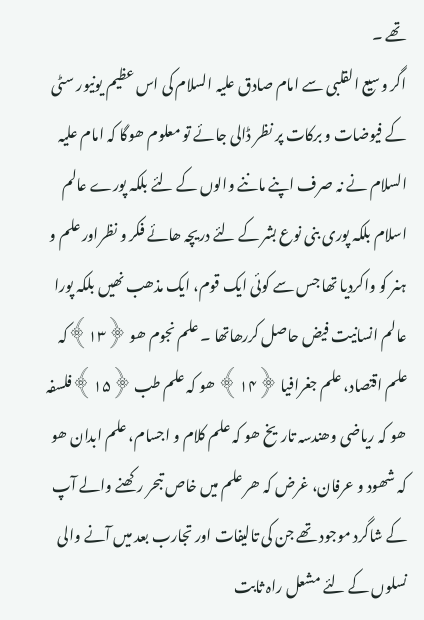تھے ۔
اگر وسیع القلبی سے امام صادق علیہ السلام کی اس عظیم یونیور سٹی کے فیوضات و برکات پر نظر ڈالی جائے تو معلوم ھوگا کہ امام علیہ السلام نے نہ صرف اپنے ماننے والوں کے لئے بلکہ پورے عالم اسلام بلکہ پوری بنی نوع بشر کے لئے دریچہ ھائے فکر و نظراور علم و ہنر کو واکردیا تھا جس سے کوئی ایک قوم، ایک مذھب نھیں بلکہ پورا عالم انسانیت فیض حاصل کررھاتھا ۔ علم نجوم ھو ﴿۱۳﴾کہ علم اقتصاد، علم جغرافیا ﴿۱۴﴾ ھو کہ علم طب ﴿۱۵﴾فلسفہ ھو کہ ریاضی وھندسہ تاریخ ھو کہ علم کلام و اجسام، علم ابدان ھو کہ شھود و عرفان، غرض کہ ھر علم میں خاص تبحر رکھنے والے آپ کے شاگرد موجود تھے جن کی تالیفات اور تجارب بعد میں آنے والی نسلوں کے لئے مشعل راہ ثابت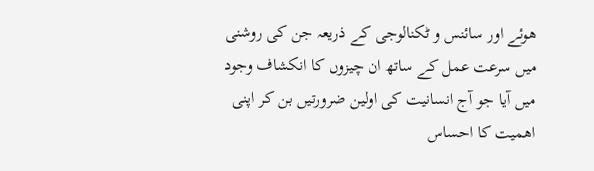ھوئے اور سائنس و ٹکنالوجی کے ذریعہ جن کی روشنی میں سرعت عمل کے ساتھ ان چیزوں کا انکشاف وجود میں آیا جو آج انسانیت کی اولین ضرورتیں بن کر اپنی اھمیت کا احساس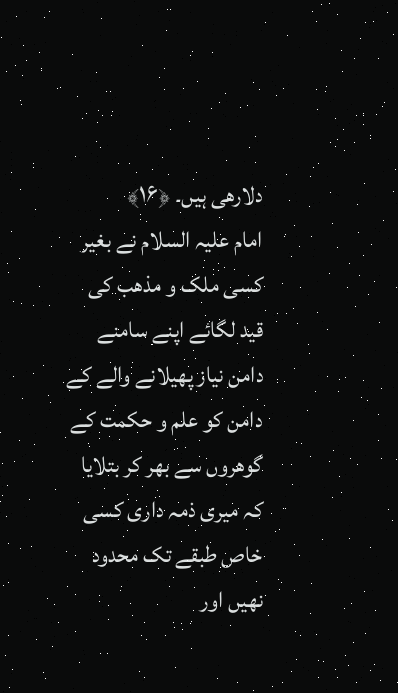دلارھی ہیں۔ ﴿۱۶﴾
امام علیہ السلام نے بغیر کسی ملک و مذھب کی قید لگائے اپنے سامنے دامن نیاز پھیلانے والے کے دامن کو علم و حکمت کے گوھروں سے بھر کر بتلایا کہ میری ذمہ داری کسی خاص طبقے تک محدود نھیں اور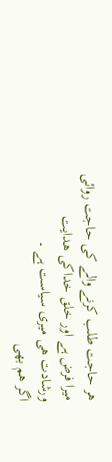ھر حاجت طلب کرنے والے کی حاجت روائی میرا فرض ہے اور خلق خداکی ھدایت ورشادت ھی میری سیاست ہے ۔
اگر ھم بھی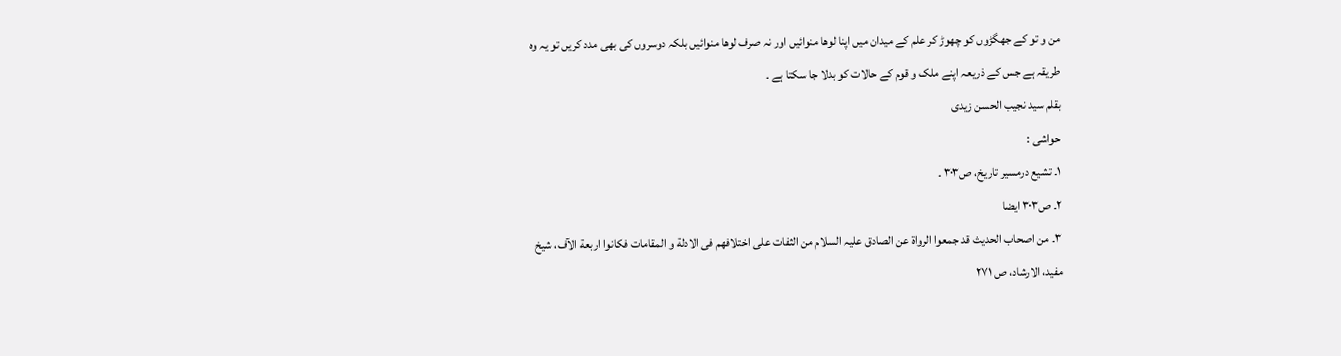من و تو کے جھگڑوں کو چھوڑ کر علم کے میدان میں اپنا لوھا منوائیں اور نہ صرف لوھا منوائیں بلکہ دوسروں کی بھی مدد کریں تو یہ وہ طریقہ ہے جس کے ذریعہ اپنے ملک و قوم کے حالات کو بدلا جا سکتا ہے ۔
بقلم سید نجیب الحسن زیدی
حواشی :
١۔ تشیع درمسیر تاریخ، ص۳۰۳ ۔
۲۔ ص۳۰۳ ایضا
۳۔ من اصحاب الحدیث قد جمعوا الرواة عن الصادق علیہ السلام من الثفات علی اختلافھم فی الادلة و المقامات فکانوا اربعة الآف، شیخ مفید، الارشاد، ص ۲۷۱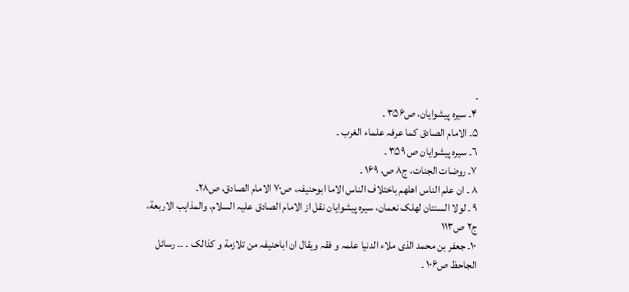۔
۴۔ سیرہ پیشوایان، ص۳۵۶ ۔
۵۔ الامام الصادق کما عرفہ علماء الغرب ۔
٦۔ سیرہ پیشوایان ص ۳۵۹ ۔
۷۔ روضات الجنات، ج۸ ص، ۱۶۹ ۔
۸ ۔ ان علم الناس اھلھم باختلاف الناس الاما ابوحنیفہ، ص۷۰ الامام الصادق، ص۲۸۔
۹ ۔ لولا السنتان لھلک نعمان، سیرہ پیشوایان نقل از الامام الصادق علیہ السلام، والمذاہب الاربعة، ج۲ ص۱۱۳
١۰۔ جعفر بن محمد الذی ملاء الدنیا علمہ و فقہ ویقال ان اباحنیفہ من تلازمة و کذالک ۔ ۔۔ رسائل الجاحظ ص۱۰۶ ۔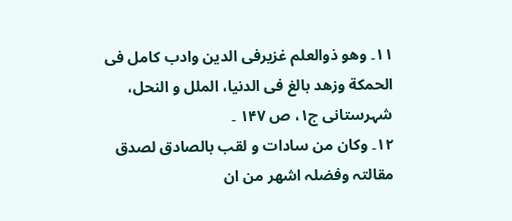١١۔ وھو ذوالعلم غزیرفی الدین وادب کامل فی الحمکة وزھد بالغ فی الدنیا، الملل و النحل، شہرستانی ج۱، ص ۱۴۷ ۔
١۲۔ وکان من سادات و لقب بالصادق لصدق مقالتہ وفضلہ اشھر من ان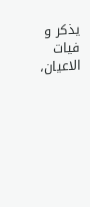یذکر و فیات الاعیان،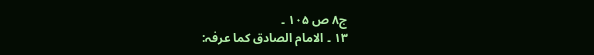ج۸ ص ۱۰۵ ۔
١۳ ۔ الامام الصادق کما عرفہ: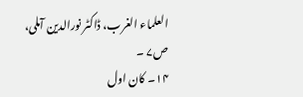العلماء الغرب، ڈاکٹر نورالدین آملی، ص۷ ۔
١۴۔ کان اول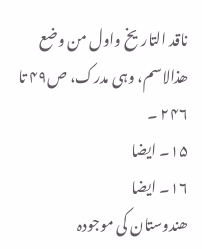ناقد التاریخ واول من وضع ھذالاسم، وہی مدرک، ص۴۹ تا ۲۴۶ ۔
١۵۔ ایضا
١٦۔ ایضا
ھندوستان کی موجودہ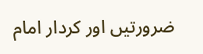ضرورتیں اور کردار امام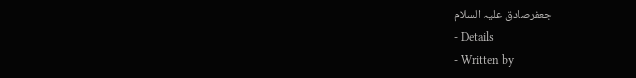جعفرصادق علیہ السلام
- Details
- Written by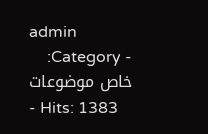admin
- Category: خاص موضوعات
- Hits: 1383